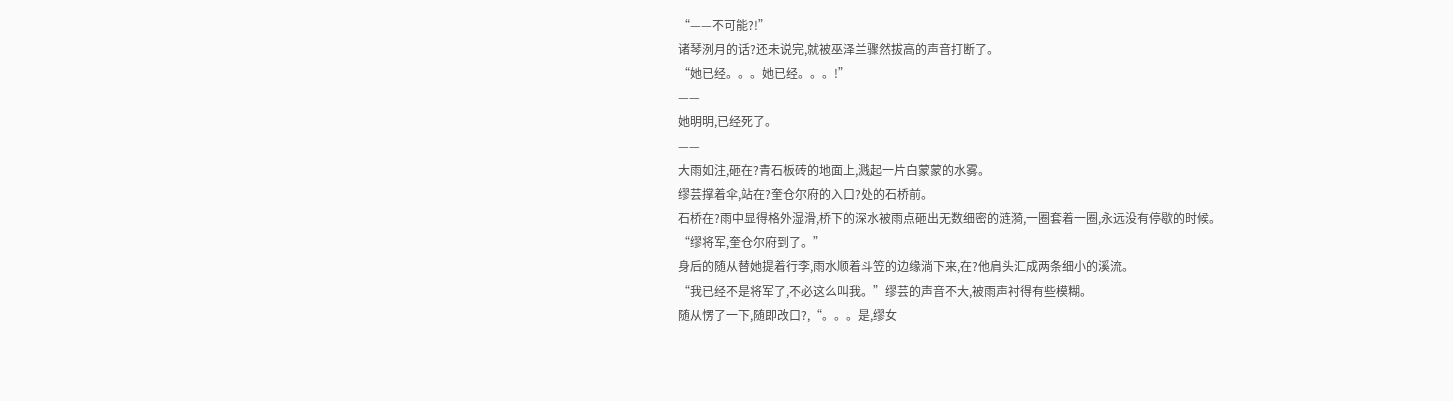“——不可能?!”
诸琴洌月的话?还未说完,就被巫泽兰骤然拔高的声音打断了。
“她已经。。。她已经。。。!”
——
她明明,已经死了。
——
大雨如注,砸在?青石板砖的地面上,溅起一片白蒙蒙的水雾。
缪芸撑着伞,站在?奎仓尔府的入口?处的石桥前。
石桥在?雨中显得格外湿滑,桥下的深水被雨点砸出无数细密的涟漪,一圈套着一圈,永远没有停歇的时候。
“缪将军,奎仓尔府到了。”
身后的随从替她提着行李,雨水顺着斗笠的边缘淌下来,在?他肩头汇成两条细小的溪流。
“我已经不是将军了,不必这么叫我。”缪芸的声音不大,被雨声衬得有些模糊。
随从愣了一下,随即改口?,“。。。是,缪女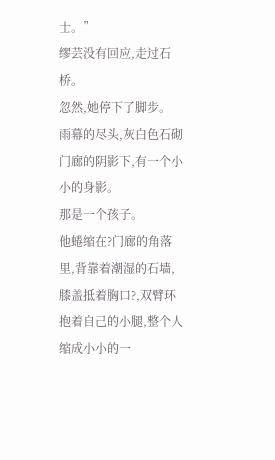士。”
缪芸没有回应,走过石桥。
忽然,她停下了脚步。
雨幕的尽头,灰白色石砌门廊的阴影下,有一个小小的身影。
那是一个孩子。
他蜷缩在?门廊的角落里,背靠着潮湿的石墙,膝盖抵着胸口?,双臂环抱着自己的小腿,整个人缩成小小的一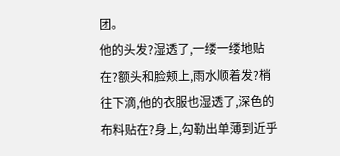团。
他的头发?湿透了,一缕一缕地贴在?额头和脸颊上,雨水顺着发?梢往下滴,他的衣服也湿透了,深色的布料贴在?身上,勾勒出单薄到近乎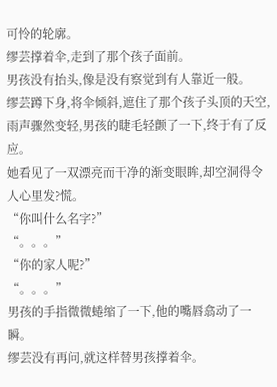可怜的轮廓。
缪芸撑着伞,走到了那个孩子面前。
男孩没有抬头,像是没有察觉到有人靠近一般。
缪芸蹲下身,将伞倾斜,遮住了那个孩子头顶的天空,雨声骤然变轻,男孩的睫毛轻颤了一下,终于有了反应。
她看见了一双漂亮而干净的渐变眼眸,却空洞得令人心里发?慌。
“你叫什么名字?”
“。。。”
“你的家人呢?”
“。。。”
男孩的手指微微蜷缩了一下,他的嘴唇翕动了一瞬。
缪芸没有再问,就这样替男孩撑着伞。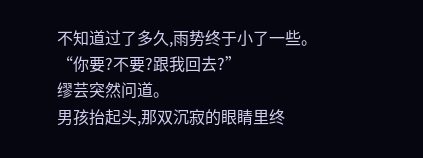不知道过了多久,雨势终于小了一些。
“你要?不要?跟我回去?”
缪芸突然问道。
男孩抬起头,那双沉寂的眼睛里终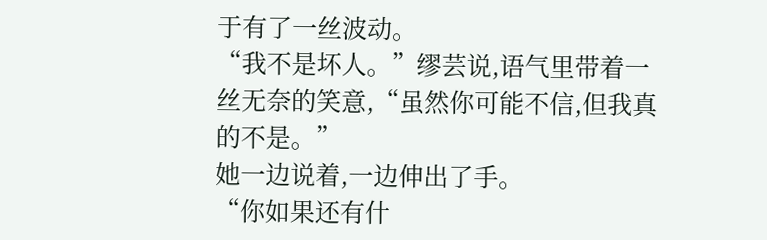于有了一丝波动。
“我不是坏人。”缪芸说,语气里带着一丝无奈的笑意,“虽然你可能不信,但我真的不是。”
她一边说着,一边伸出了手。
“你如果还有什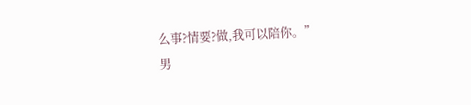么事?情要?做,我可以陪你。”
男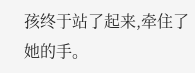孩终于站了起来,牵住了她的手。